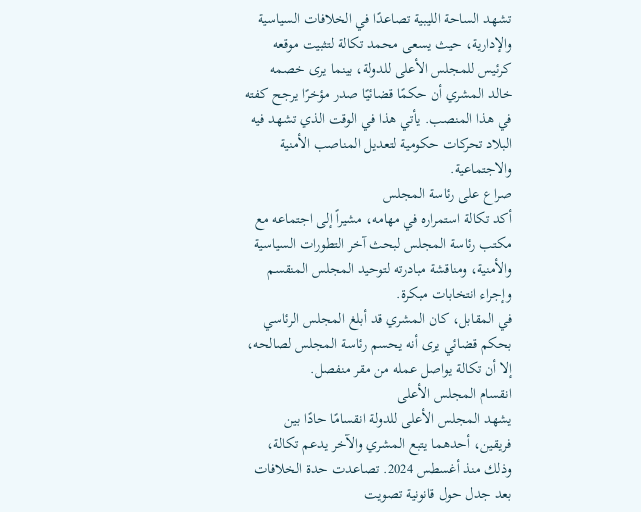تشهد الساحة الليبية تصاعدًا في الخلافات السياسية والإدارية، حيث يسعى محمد تكالة لتثبيت موقعه كرئيس للمجلس الأعلى للدولة، بينما يرى خصمه خالد المشري أن حكمًا قضائيًا صدر مؤخرًا يرجح كفته في هذا المنصب. يأتي هذا في الوقت الذي تشهد فيه البلاد تحركات حكومية لتعديل المناصب الأمنية والاجتماعية.
صراع على رئاسة المجلس
أكد تكالة استمراره في مهامه، مشيراً إلى اجتماعه مع مكتب رئاسة المجلس لبحث آخر التطورات السياسية والأمنية، ومناقشة مبادرته لتوحيد المجلس المنقسم وإجراء انتخابات مبكرة.
في المقابل، كان المشري قد أبلغ المجلس الرئاسي بحكم قضائي يرى أنه يحسم رئاسة المجلس لصالحه، إلا أن تكالة يواصل عمله من مقر منفصل.
انقسام المجلس الأعلى
يشهد المجلس الأعلى للدولة انقسامًا حادًا بين فريقين، أحدهما يتبع المشري والآخر يدعم تكالة، وذلك منذ أغسطس 2024. تصاعدت حدة الخلافات بعد جدل حول قانونية تصويت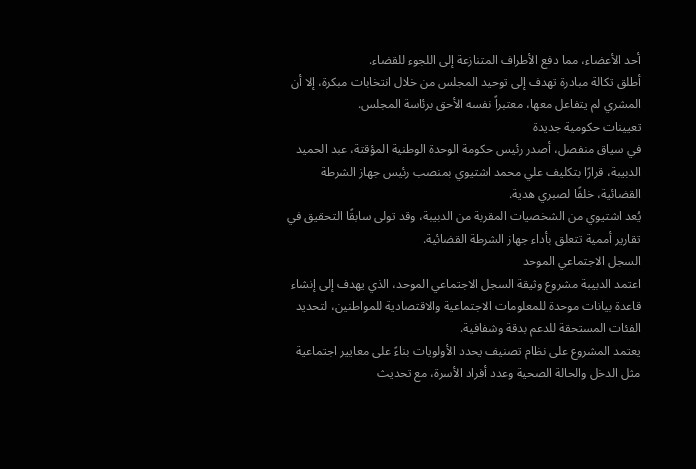أحد الأعضاء، مما دفع الأطراف المتنازعة إلى اللجوء للقضاء.
أطلق تكالة مبادرة تهدف إلى توحيد المجلس من خلال انتخابات مبكرة، إلا أن المشري لم يتفاعل معها، معتبراً نفسه الأحق برئاسة المجلس.
تعيينات حكومية جديدة
في سياق منفصل، أصدر رئيس حكومة الوحدة الوطنية المؤقتة، عبد الحميد الدبيبة، قرارًا بتكليف علي محمد اشتيوي بمنصب رئيس جهاز الشرطة القضائية، خلفًا لصبري هدية.
يُعد اشتيوي من الشخصيات المقربة من الدبيبة، وقد تولى سابقًا التحقيق في تقارير أممية تتعلق بأداء جهاز الشرطة القضائية.
السجل الاجتماعي الموحد
اعتمد الدبيبة مشروع وثيقة السجل الاجتماعي الموحد، الذي يهدف إلى إنشاء قاعدة بيانات موحدة للمعلومات الاجتماعية والاقتصادية للمواطنين، لتحديد الفئات المستحقة للدعم بدقة وشفافية.
يعتمد المشروع على نظام تصنيف يحدد الأولويات بناءً على معايير اجتماعية مثل الدخل والحالة الصحية وعدد أفراد الأسرة، مع تحديث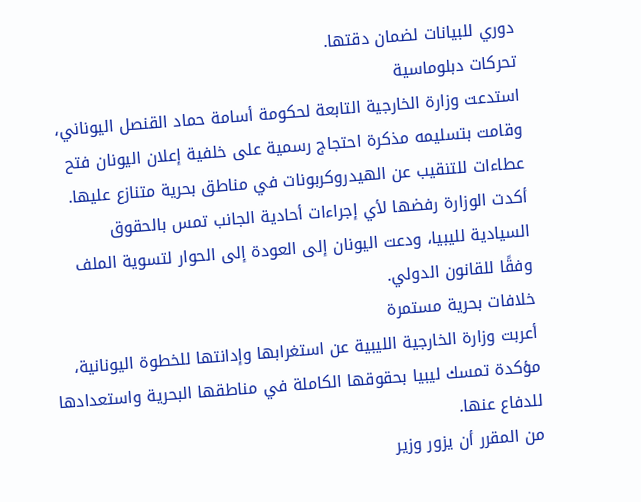دوري للبيانات لضمان دقتها.
تحركات دبلوماسية
استدعت وزارة الخارجية التابعة لحكومة أسامة حماد القنصل اليوناني، وقامت بتسليمه مذكرة احتجاج رسمية على خلفية إعلان اليونان فتح عطاءات للتنقيب عن الهيدروكربونات في مناطق بحرية متنازع عليها.
أكدت الوزارة رفضها لأي إجراءات أحادية الجانب تمس بالحقوق السيادية لليبيا، ودعت اليونان إلى العودة إلى الحوار لتسوية الملف وفقًا للقانون الدولي.
خلافات بحرية مستمرة
أعربت وزارة الخارجية الليبية عن استغرابها وإدانتها للخطوة اليونانية، مؤكدة تمسك ليبيا بحقوقها الكاملة في مناطقها البحرية واستعدادها للدفاع عنها.
من المقرر أن يزور وزير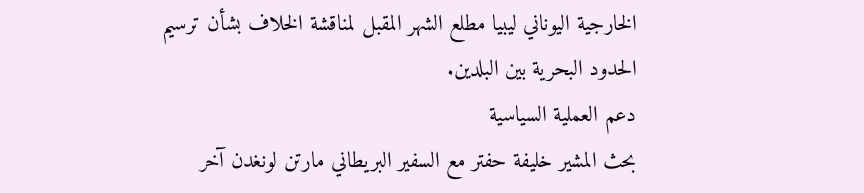الخارجية اليوناني ليبيا مطلع الشهر المقبل لمناقشة الخلاف بشأن ترسيم الحدود البحرية بين البلدين.
دعم العملية السياسية
بحث المشير خليفة حفتر مع السفير البريطاني مارتن لونغدن آخر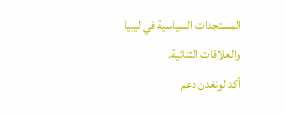المستجدات السياسية في ليبيا والعلاقات الثنائية.
أكد لونغدن دعم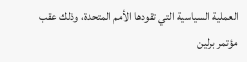العملية السياسية التي تقودها الأمم المتحدة، وذلك عقب مؤتمر برلين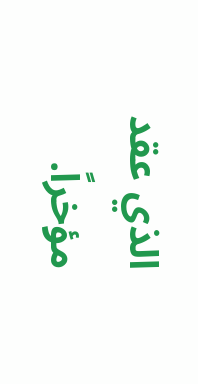الذي عقد مؤخراً.